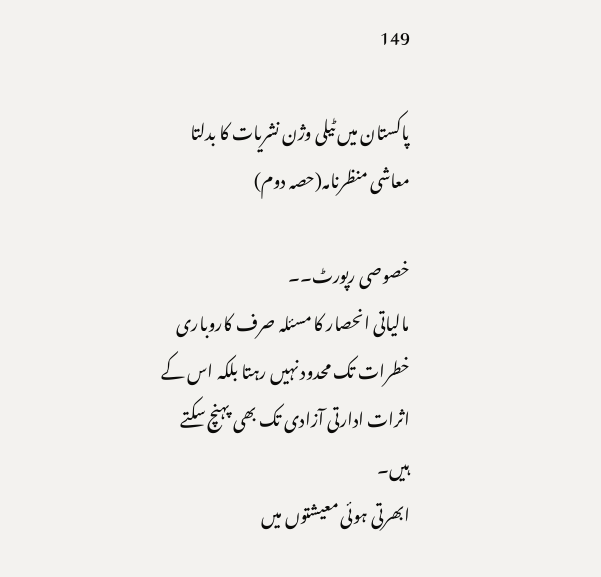149

پاکستان میں ٹیلی وژن نشریات کا بدلتا معاشی منظرنامہ(حصہ دوم)

خصوصی رپورٹ۔۔
مالیاتی انحصار کا مسئلہ صرف کاروباری خطرات تک محدود نہیں رہتا بلکہ اس کے اثرات ادارتی آزادی تک بھی پہنچ سکتے ہیں۔
ابھرتی ہوئی معیشتوں میں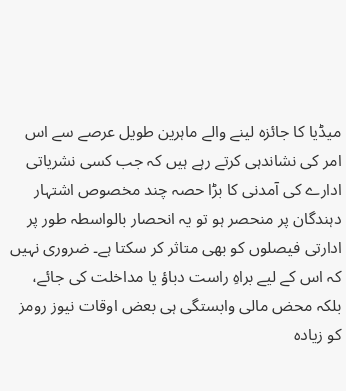میڈیا کا جائزہ لینے والے ماہرین طویل عرصے سے اس امر کی نشاندہی کرتے رہے ہیں کہ جب کسی نشریاتی ادارے کی آمدنی کا بڑا حصہ چند مخصوص اشتہار دہندگان پر منحصر ہو تو یہ انحصار بالواسطہ طور پر ادارتی فیصلوں کو بھی متاثر کر سکتا ہے۔ ضروری نہیں کہ اس کے لیے براہِ راست دباؤ یا مداخلت کی جائے، بلکہ محض مالی وابستگی ہی بعض اوقات نیوز رومز کو زیادہ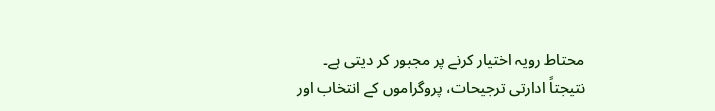محتاط رویہ اختیار کرنے پر مجبور کر دیتی ہے۔ نتیجتاً ادارتی ترجیحات، پروگراموں کے انتخاب اور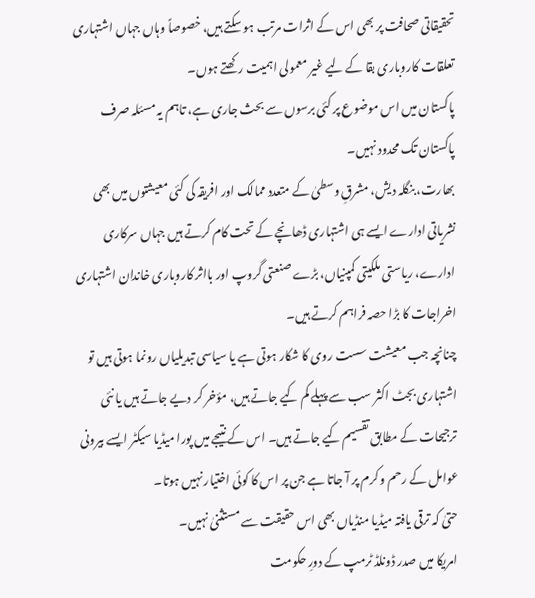تحقیقاتی صحافت پر بھی اس کے اثرات مرتب ہو سکتے ہیں، خصوصاً وہاں جہاں اشتہاری تعلقات کاروباری بقا کے لیے غیر معمولی اہمیت رکھتے ہوں۔
پاکستان میں اس موضوع پر کئی برسوں سے بحث جاری ہے، تاہم یہ مسئلہ صرف پاکستان تک محدود نہیں۔
بھارت، بنگلہ دیش، مشرقِ وسطیٰ کے متعدد ممالک اور افریقہ کی کئی معیشتوں میں بھی نشریاتی ادارے ایسے ہی اشتہاری ڈھانچے کے تحت کام کرتے ہیں جہاں سرکاری ادارے، ریاستی ملکیتی کمپنیاں، بڑے صنعتی گروپ اور بااثر کاروباری خاندان اشتہاری اخراجات کا بڑا حصہ فراہم کرتے ہیں۔
چنانچہ جب معیشت سست روی کا شکار ہوتی ہے یا سیاسی تبدیلیاں رونما ہوتی ہیں تو اشتہاری بجٹ اکثر سب سے پہلے کم کیے جاتے ہیں، مؤخر کر دیے جاتے ہیں یا نئی ترجیحات کے مطابق تقسیم کیے جاتے ہیں۔ اس کے نتیجے میں پورا میڈیا سیکٹر ایسے بیرونی عوامل کے رحم و کرم پر آ جاتا ہے جن پر اس کا کوئی اختیار نہیں ہوتا۔
حتیٰ کہ ترقی یافتہ میڈیا منڈیاں بھی اس حقیقت سے مستثنیٰ نہیں۔
امریکا میں صدر ڈونلڈ ٹرمپ کے دورِ حکومت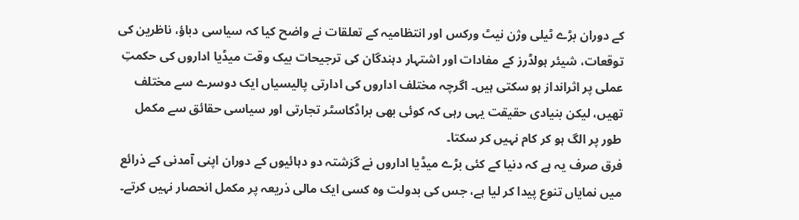کے دوران بڑے ٹیلی وژن نیٹ ورکس اور انتظامیہ کے تعلقات نے واضح کیا کہ سیاسی دباؤ، ناظرین کی توقعات، شیئر ہولڈرز کے مفادات اور اشتہار دہندگان کی ترجیحات بیک وقت میڈیا اداروں کی حکمتِ عملی پر اثرانداز ہو سکتی ہیں۔ اگرچہ مختلف اداروں کی ادارتی پالیسیاں ایک دوسرے سے مختلف تھیں، لیکن بنیادی حقیقت یہی رہی کہ کوئی بھی براڈکاسٹر تجارتی اور سیاسی حقائق سے مکمل طور پر الگ ہو کر کام نہیں کر سکتا۔
فرق صرف یہ ہے کہ دنیا کے کئی بڑے میڈیا اداروں نے گزشتہ دو دہائیوں کے دوران اپنی آمدنی کے ذرائع میں نمایاں تنوع پیدا کر لیا ہے، جس کی بدولت وہ کسی ایک مالی ذریعہ پر مکمل انحصار نہیں کرتے۔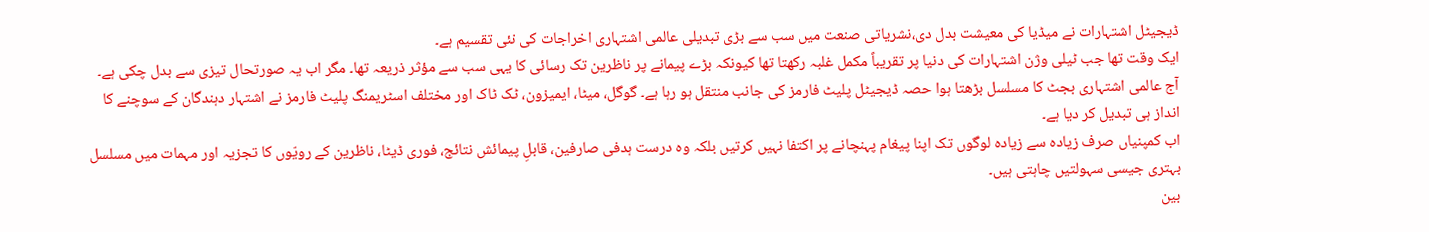ڈیجیٹل اشتہارات نے میڈیا کی معیشت بدل دی،نشریاتی صنعت میں سب سے بڑی تبدیلی عالمی اشتہاری اخراجات کی نئی تقسیم ہے۔
ایک وقت تھا جب ٹیلی وژن اشتہارات کی دنیا پر تقریباً مکمل غلبہ رکھتا تھا کیونکہ بڑے پیمانے پر ناظرین تک رسائی کا یہی سب سے مؤثر ذریعہ تھا۔ مگر اب یہ صورتحال تیزی سے بدل چکی ہے۔
آج عالمی اشتہاری بجٹ کا مسلسل بڑھتا ہوا حصہ ڈیجیٹل پلیٹ فارمز کی جانب منتقل ہو رہا ہے۔ گوگل، میٹا، ایمیزون، ٹک ٹاک اور مختلف اسٹریمنگ پلیٹ فارمز نے اشتہار دہندگان کے سوچنے کا انداز ہی تبدیل کر دیا ہے۔
اب کمپنیاں صرف زیادہ سے زیادہ لوگوں تک اپنا پیغام پہنچانے پر اکتفا نہیں کرتیں بلکہ وہ درست ہدفی صارفین، قابلِ پیمائش نتائج، فوری ڈیٹا، ناظرین کے رویّوں کا تجزیہ اور مہمات میں مسلسل بہتری جیسی سہولتیں چاہتی ہیں۔
بین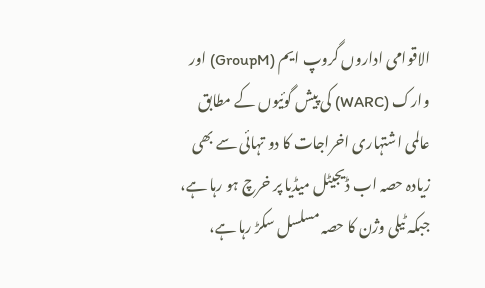الاقوامی اداروں گروپ ایم (GroupM) اور وارک (WARC) کی پیش گوئیوں کے مطابق عالمی اشتہاری اخراجات کا دو تہائی سے بھی زیادہ حصہ اب ڈیجیٹل میڈیا پر خرچ ہو رہا ہے، جبکہ ٹیلی وژن کا حصہ مسلسل سکڑ رہا ہے،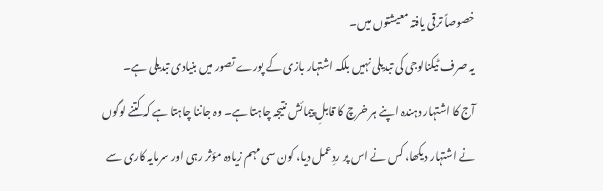خصوصاً ترقی یافتہ معیشتوں میں۔
یہ صرف ٹیکنالوجی کی تبدیلی نہیں بلکہ اشتہار بازی کے پورے تصور میں بنیادی تبدیلی ہے۔
آج کا اشتہار دہندہ اپنے ہر خرچ کا قابلِ پیمائش نتیجہ چاہتا ہے۔ وہ جاننا چاہتا ہے کہ کتنے لوگوں نے اشتہار دیکھا، کس نے اس پر ردِعمل دیا، کون سی مہم زیادہ مؤثر رہی اور سرمایہ کاری سے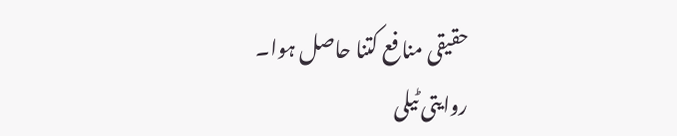حقیقی منافع کتنا حاصل ہوا۔
روایتی ٹیلی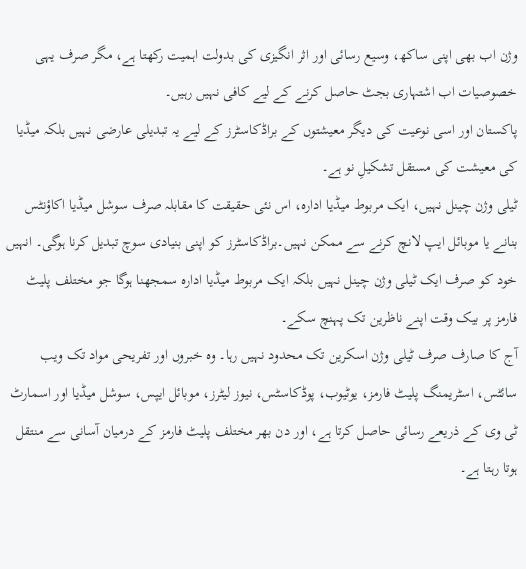وژن اب بھی اپنی ساکھ، وسیع رسائی اور اثر انگیزی کی بدولت اہمیت رکھتا ہے، مگر صرف یہی خصوصیات اب اشتہاری بجٹ حاصل کرنے کے لیے کافی نہیں رہیں۔
پاکستان اور اسی نوعیت کی دیگر معیشتوں کے براڈکاسٹرز کے لیے یہ تبدیلی عارضی نہیں بلکہ میڈیا کی معیشت کی مستقل تشکیلِ نو ہے۔
ٹیلی وژن چینل نہیں، ایک مربوط میڈیا ادارہ، اس نئی حقیقت کا مقابلہ صرف سوشل میڈیا اکاؤنٹس بنانے یا موبائل ایپ لانچ کرنے سے ممکن نہیں۔براڈکاسٹرز کو اپنی بنیادی سوچ تبدیل کرنا ہوگی۔ انہیں خود کو صرف ایک ٹیلی وژن چینل نہیں بلکہ ایک مربوط میڈیا ادارہ سمجھنا ہوگا جو مختلف پلیٹ فارمز پر بیک وقت اپنے ناظرین تک پہنچ سکے۔
آج کا صارف صرف ٹیلی وژن اسکرین تک محدود نہیں رہا۔ وہ خبروں اور تفریحی مواد تک ویب سائٹس، اسٹریمنگ پلیٹ فارمز، یوٹیوب، پوڈکاسٹس، نیوز لیٹرز، موبائل ایپس، سوشل میڈیا اور اسمارٹ ٹی وی کے ذریعے رسائی حاصل کرتا ہے، اور دن بھر مختلف پلیٹ فارمز کے درمیان آسانی سے منتقل ہوتا رہتا ہے۔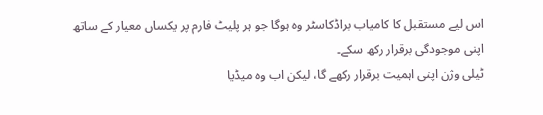اس لیے مستقبل کا کامیاب براڈکاسٹر وہ ہوگا جو ہر پلیٹ فارم پر یکساں معیار کے ساتھ اپنی موجودگی برقرار رکھ سکے۔
ٹیلی وژن اپنی اہمیت برقرار رکھے گا، لیکن اب وہ میڈیا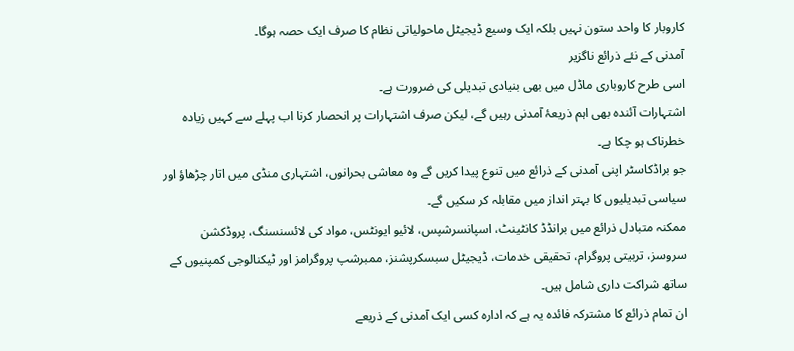کاروبار کا واحد ستون نہیں بلکہ ایک وسیع ڈیجیٹل ماحولیاتی نظام کا صرف ایک حصہ ہوگا۔
آمدنی کے نئے ذرائع ناگزیر
اسی طرح کاروباری ماڈل میں بھی بنیادی تبدیلی کی ضرورت ہے۔
اشتہارات آئندہ بھی اہم ذریعۂ آمدنی رہیں گے، لیکن صرف اشتہارات پر انحصار کرنا اب پہلے سے کہیں زیادہ خطرناک ہو چکا ہے۔
جو براڈکاسٹر اپنی آمدنی کے ذرائع میں تنوع پیدا کریں گے وہ معاشی بحرانوں، اشتہاری منڈی میں اتار چڑھاؤ اور سیاسی تبدیلیوں کا بہتر انداز میں مقابلہ کر سکیں گے۔
ممکنہ متبادل ذرائع میں برانڈڈ کانٹینٹ، اسپانسرشپس، لائیو ایونٹس، مواد کی لائسنسنگ، پروڈکشن سروسز، تربیتی پروگرام، تحقیقی خدمات، ڈیجیٹل سبسکرپشنز، ممبرشپ پروگرامز اور ٹیکنالوجی کمپنیوں کے ساتھ شراکت داری شامل ہیں۔
ان تمام ذرائع کا مشترکہ فائدہ یہ ہے کہ ادارہ کسی ایک آمدنی کے ذریعے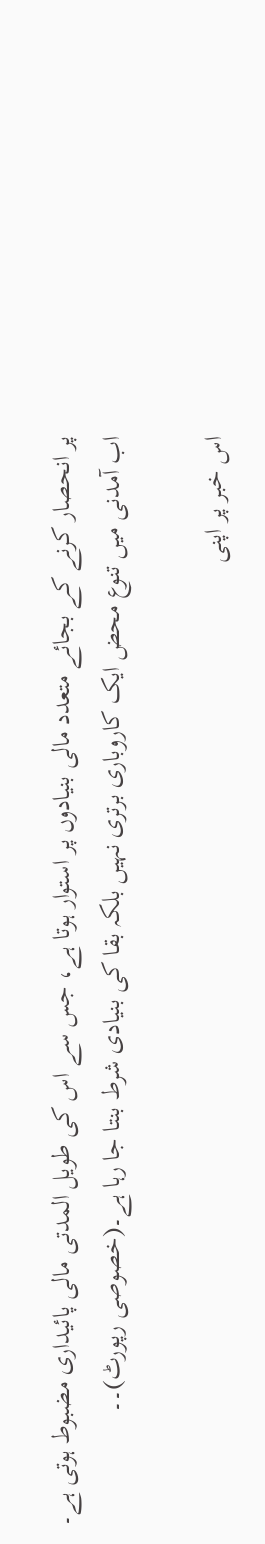پر انحصار کرنے کے بجائے متعدد مالی بنیادوں پر استوار ہوتا ہے، جس سے اس کی طویل المدتی مالی پائیداری مضبوط ہوتی ہے۔
اب آمدنی میں تنوع محض ایک کاروباری برتری نہیں بلکہ بقا کی بنیادی شرط بنتا جا رہا ہے۔(خصوصی رپورٹ)۔۔

اس خبر پر اپنی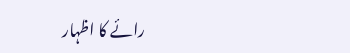رائے کا اظہار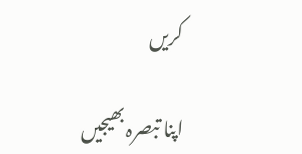کریں

اپنا تبصرہ بھیجیں